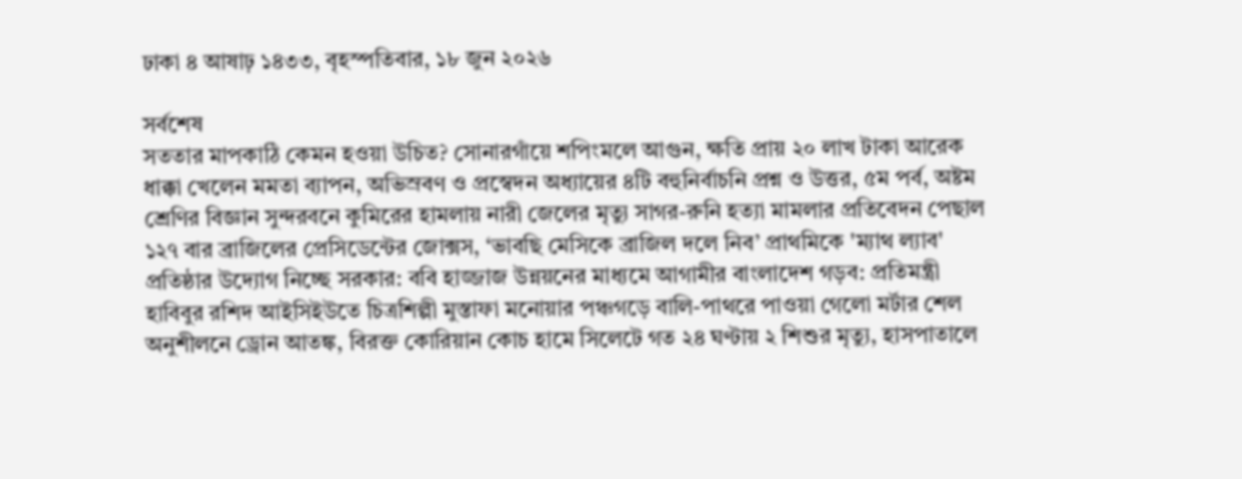ঢাকা ৪ আষাঢ় ১৪৩৩, বৃহস্পতিবার, ১৮ জুন ২০২৬

সর্বশেষ
সততার মাপকাঠি কেমন হওয়া উচিত? সোনারগাঁয়ে শপিংমলে আগুন, ক্ষতি প্রায় ২০ লাখ টাকা আরেক ধাক্কা খেলেন মমতা ব্যাপন, অভিস্রবণ ও প্রস্বেদন অধ্যায়ের ৪টি বহুনির্বাচনি প্রশ্ন ও উত্তর, ৫ম পর্ব, অষ্টম শ্রেণির বিজ্ঞান সুন্দরবনে কুমিরের হামলায় নারী জেলের মৃত্যু সাগর-রুনি হত্যা মামলার প্রতিবেদন পেছাল ১২৭ বার ব্রাজিলের প্রেসিডেন্টের জোক্সস, ‘ভাবছি মেসিকে ব্রাজিল দলে নিব’ প্রাথমিকে 'ম্যাথ ল্যাব' প্রতিষ্ঠার উদ্যোগ নিচ্ছে সরকার: ববি হাজ্জাজ উন্নয়নের মাধ্যমে আগামীর বাংলাদেশ গড়ব: প্রতিমন্ত্রী হাবিবুর রশিদ আইসিইউতে চিত্রশিল্পী মুস্তাফা মনোয়ার পঞ্চগড়ে বালি-পাথরে পাওয়া গেলো মর্টার শেল অনুশীলনে ড্রোন আতঙ্ক, বিরক্ত কোরিয়ান কোচ হামে সিলেটে গত ২৪ ঘণ্টায় ২ শিশুর মৃত্যু, হাসপাতালে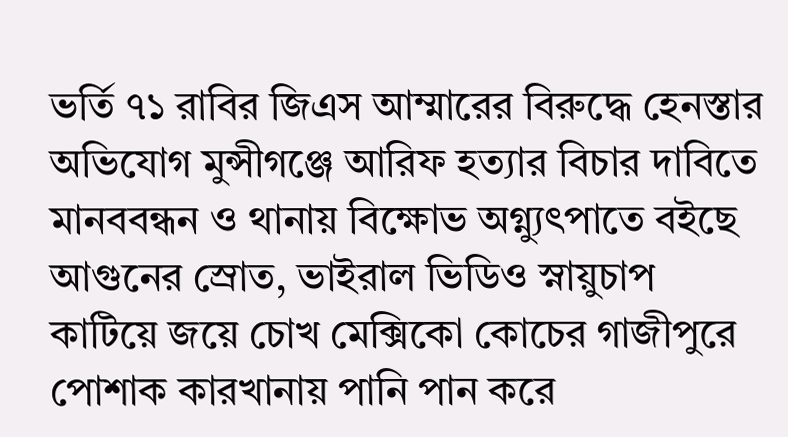ভর্তি ৭১ রাবির জিএস আম্মারের বিরুদ্ধে হেনস্তার অভিযোগ মুন্সীগঞ্জে আরিফ হত্যার বিচার দাবিতে মানববন্ধন ও থানায় বিক্ষোভ অগ্ন্যুৎপাতে বইছে আগুনের স্রোত, ভাইরাল ভিডিও স্নায়ুচাপ কাটিয়ে জয়ে চোখ মেক্সিকো কোচের গাজীপুরে পোশাক কারখানায় পানি পান করে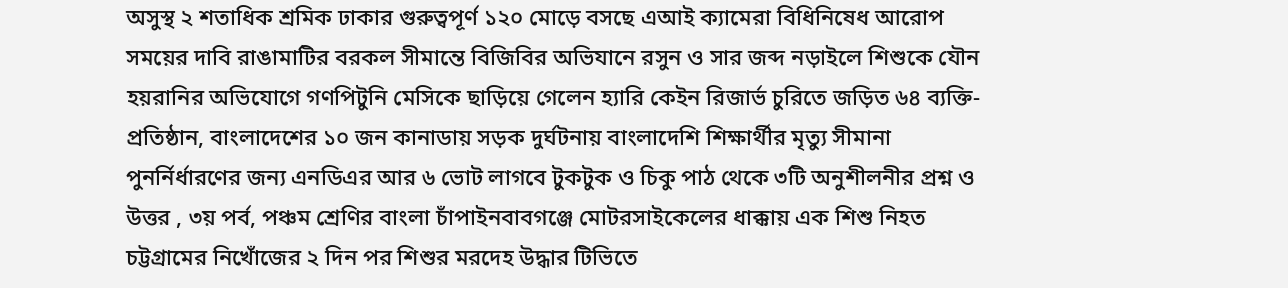অসুস্থ ২ শতাধিক শ্রমিক ঢাকার গুরুত্বপূর্ণ ১২০ মোড়ে বসছে এআই ক্যামেরা বিধিনিষেধ আরোপ সময়ের দাবি রাঙামাটির বরকল সীমান্তে বিজিবির অভিযানে রসুন ও সার জব্দ নড়াইলে শিশুকে যৌন হয়রানির অভিযোগে গণপিটুনি মেসিকে ছাড়িয়ে গেলেন হ্যারি কেইন রিজার্ভ চুরিতে জড়িত ৬৪ ব্যক্তি-প্রতিষ্ঠান, বাংলাদেশের ১০ জন কানাডায় সড়ক দুর্ঘটনায় বাংলাদেশি শিক্ষার্থীর মৃত্যু সীমানা পুনর্নির্ধারণের জন্য এনডিএর আর ৬ ভোট লাগবে টুকটুক ও চিকু পাঠ থেকে ৩টি অনুশীলনীর প্রশ্ন ও  উত্তর , ৩য় পর্ব, পঞ্চম শ্রেণির বাংলা চাঁপাইনবাবগঞ্জে মোটরসাইকেলের ধাক্কায় এক শিশু নিহত চট্টগ্রামের নিখোঁজের ২ দিন পর শিশুর মরদেহ উদ্ধার টিভিতে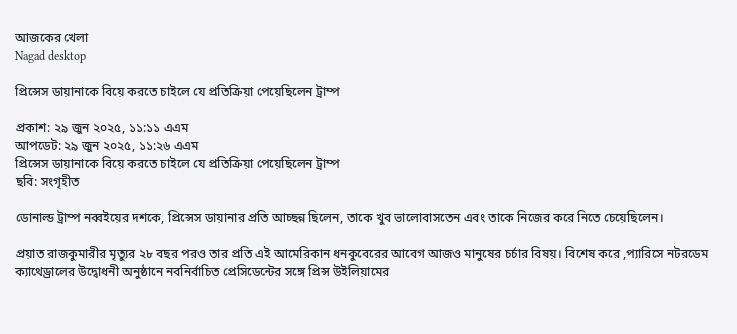আজকের খেলা
Nagad desktop

প্রিন্সেস ডায়ানাকে বিয়ে করতে চাইলে যে প্রতিক্রিয়া পেয়েছিলেন ট্রাম্প

প্রকাশ: ২৯ জুন ২০২৫, ১১:১১ এএম
আপডেট: ২৯ জুন ২০২৫, ১১:২৬ এএম
প্রিন্সেস ডায়ানাকে বিয়ে করতে চাইলে যে প্রতিক্রিয়া পেয়েছিলেন ট্রাম্প
ছবি: সংগৃহীত

ডোনাল্ড ট্রাম্প নব্বইয়ের দশকে, প্রিন্সেস ডায়ানার প্রতি আচ্ছন্ন ছিলেন, তাকে খুব ভালোবাসতেন এবং তাকে নিজের করে নিতে চেয়েছিলেন।

প্রয়াত রাজকুমারীর মৃত্যুর ২৮ বছর পরও তার প্রতি এই আমেরিকান ধনকুবেরের আবেগ আজও মানুষের চর্চার বিষয়। বিশেষ করে ,প্যারিসে নটরডেম ক্যাথেড্রালের উদ্বোধনী অনুষ্ঠানে নবনির্বাচিত প্রেসিডেন্টের সঙ্গে প্রিন্স উইলিয়ামের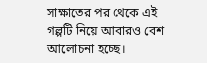সাক্ষাতের পর থেকে এই গল্পটি নিয়ে আবারও বেশ আলোচনা হচ্ছে।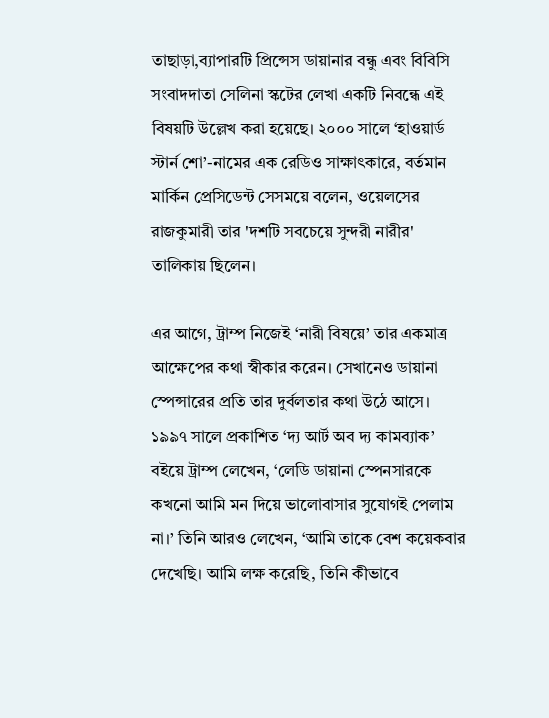তাছাড়া,ব্যাপারটি প্রিন্সেস ডায়ানার বন্ধু এবং বিবিসি সংবাদদাতা সেলিনা স্কটের লেখা একটি নিবন্ধে এই বিষয়টি উল্লেখ করা হয়েছে। ২০০০ সালে ‘হাওয়ার্ড স্টার্ন শো’-নামের এক রেডিও সাক্ষাৎকারে, বর্তমান মার্কিন প্রেসিডেন্ট সেসময়ে বলেন, ওয়েলসের রাজকুমারী তার 'দশটি সবচেয়ে সুন্দরী নারীর' তালিকায় ছিলেন।

এর আগে, ট্রাম্প নিজেই ‘নারী বিষয়ে’ তার একমাত্র আক্ষেপের কথা স্বীকার করেন। সেখানেও ডায়ানা স্পেন্সারের প্রতি তার দুর্বলতার কথা উঠে আসে। ১৯৯৭ সালে প্রকাশিত ‘দ্য আর্ট অব দ্য কামব্যাক’ বইয়ে ট্রাম্প লেখেন, ‘লেডি ডায়ানা স্পেনসারকে কখনো আমি মন দিয়ে ভালোবাসার সুযোগই পেলাম না।’ তিনি আরও লেখেন, ‘আমি তাকে বেশ কয়েকবার দেখেছি। আমি লক্ষ করেছি, তিনি কীভাবে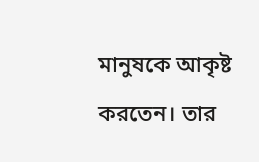মানুষকে আকৃষ্ট করতেন। তার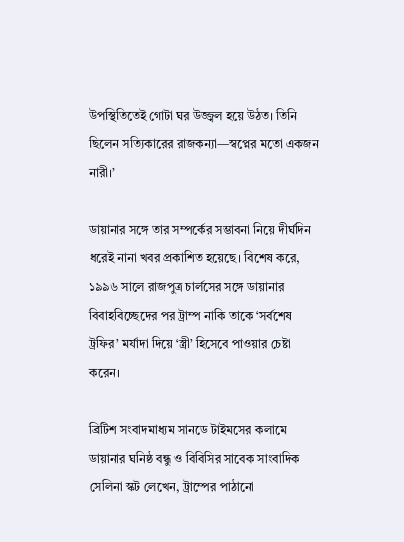উপস্থিতিতেই গোটা ঘর উজ্জ্বল হয়ে উঠত। তিনি ছিলেন সত্যিকারের রাজকন্যা—স্বপ্নের মতো একজন নারী।’

ডায়ানার সঙ্গে তার সম্পর্কের সম্ভাবনা নিয়ে দীর্ঘদিন ধরেই নানা খবর প্রকাশিত হয়েছে। বিশেষ করে, ১৯৯৬ সালে রাজপুত্র চার্লসের সঙ্গে ডায়ানার বিবাহবিচ্ছেদের পর ট্রাম্প নাকি তাকে ‘সর্বশেষ ট্রফির’ মর্যাদা দিয়ে ‘স্ত্রী’ হিসেবে পাওয়ার চেষ্টা করেন।

ব্রিটিশ সংবাদমাধ্যম সানডে টাইমসের কলামে ডায়ানার ঘনিষ্ঠ বন্ধু ও বিবিসির সাবেক সাংবাদিক সেলিনা স্কট লেখেন, ট্রাম্পের পাঠানো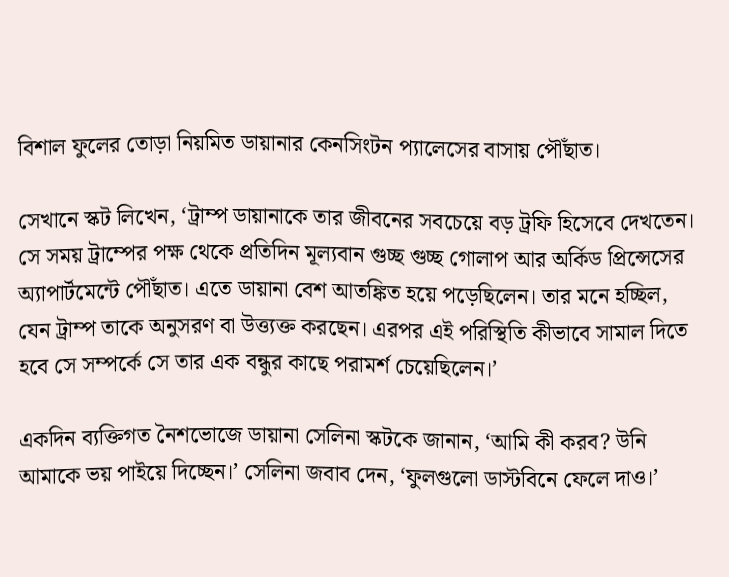বিশাল ফুলের তোড়া নিয়মিত ডায়ানার কেনসিংটন প্যালেসের বাসায় পৌঁছাত।

সেখানে স্কট লিখেন, ‘ট্রাম্প ডায়ানাকে তার জীবনের সবচেয়ে বড় ট্রফি হিসেবে দেখতেন। সে সময় ট্রাম্পের পক্ষ থেকে প্রতিদিন মূল্যবান গুচ্ছ গুচ্ছ গোলাপ আর অর্কিড প্রিন্সেসের অ্যাপার্টমেন্টে পৌঁছাত। এতে ডায়ানা বেশ আতঙ্কিত হয়ে পড়েছিলেন। তার মনে হচ্ছিল, যেন ট্রাম্প তাকে অনুসরণ বা উত্ত্যক্ত করছেন। এরপর এই পরিস্থিতি কীভাবে সামাল দিতে হবে সে সম্পর্কে সে তার এক বন্ধুর কাছে পরামর্শ চেয়েছিলেন।’

একদিন ব্যক্তিগত নৈশভোজে ডায়ানা সেলিনা স্কটকে জানান, ‘আমি কী করব? উনি আমাকে ভয় পাইয়ে দিচ্ছেন।’ সেলিনা জবাব দেন, ‘ফুলগুলো ডাস্টবিনে ফেলে দাও।’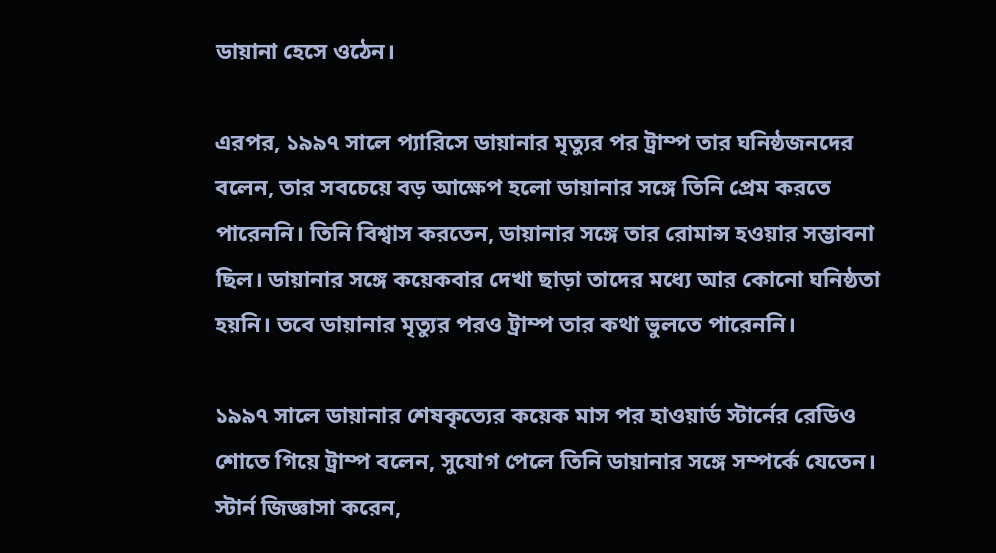ডায়ানা হেসে ওঠেন।

এরপর, ১৯৯৭ সালে প্যারিসে ডায়ানার মৃত্যুর পর ট্রাম্প তার ঘনিষ্ঠজনদের বলেন, তার সবচেয়ে বড় আক্ষেপ হলো ডায়ানার সঙ্গে তিনি প্রেম করতে পারেননি। তিনি বিশ্বাস করতেন, ডায়ানার সঙ্গে তার রোমান্স হওয়ার সম্ভাবনা ছিল। ডায়ানার সঙ্গে কয়েকবার দেখা ছাড়া তাদের মধ্যে আর কোনো ঘনিষ্ঠতা হয়নি। তবে ডায়ানার মৃত্যুর পরও ট্রাম্প তার কথা ভুলতে পারেননি।

১৯৯৭ সালে ডায়ানার শেষকৃত্যের কয়েক মাস পর হাওয়ার্ড স্টার্নের রেডিও শোতে গিয়ে ট্রাম্প বলেন, সুযোগ পেলে তিনি ডায়ানার সঙ্গে সম্পর্কে যেতেন। স্টার্ন জিজ্ঞাসা করেন,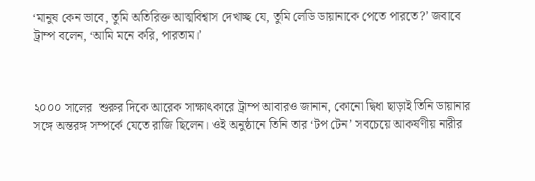‘মানুষ কেন ভাবে, তুমি অতিরিক্ত আত্মবিশ্বাস দেখাচ্ছ যে, তুমি লেডি ডায়ানাকে পেতে পারতে?’ জবাবে ট্রাম্প বলেন, ‘আমি মনে করি, পারতাম।’



২০০০ সালের  শুরুর দিকে আরেক সাক্ষাৎকারে ট্রাম্প আবারও জানান, কোনো দ্বিধা ছাড়াই তিনি ডায়ানার সঙ্গে অন্তরঙ্গ সম্পর্কে যেতে রাজি ছিলেন। ওই অনুষ্ঠানে তিনি তার ‘টপ টেন’ সবচেয়ে আকর্ষণীয় নারীর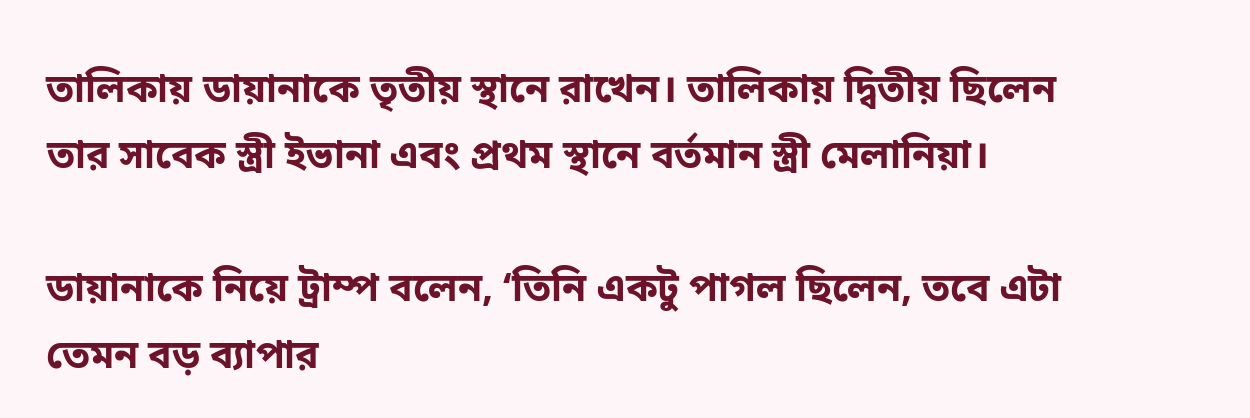তালিকায় ডায়ানাকে তৃতীয় স্থানে রাখেন। তালিকায় দ্বিতীয় ছিলেন তার সাবেক স্ত্রী ইভানা এবং প্রথম স্থানে বর্তমান স্ত্রী মেলানিয়া।

ডায়ানাকে নিয়ে ট্রাম্প বলেন, ‘তিনি একটু পাগল ছিলেন, তবে এটা তেমন বড় ব্যাপার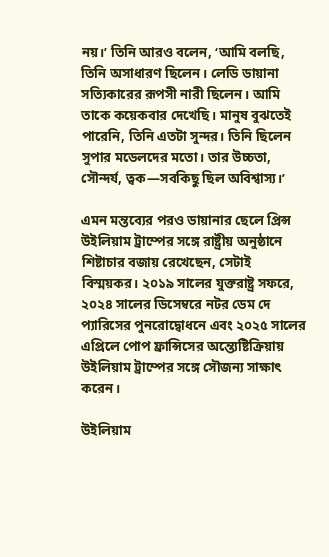নয়।’ তিনি আরও বলেন, ‘আমি বলছি, তিনি অসাধারণ ছিলেন। লেডি ডায়ানা সত্যিকারের রূপসী নারী ছিলেন। আমি তাকে কয়েকবার দেখেছি। মানুষ বুঝতেই পারেনি, তিনি এতটা সুন্দর। তিনি ছিলেন সুপার মডেলদের মতো। তার উচ্চতা, সৌন্দর্য, ত্বক—সবকিছু ছিল অবিশ্বাস্য।’

এমন মন্তব্যের পরও ডায়ানার ছেলে প্রিন্স উইলিয়াম ট্রাম্পের সঙ্গে রাষ্ট্রীয় অনুষ্ঠানে শিষ্টাচার বজায় রেখেছেন, সেটাই বিস্ময়কর। ২০১৯ সালের যুক্তরাষ্ট্র সফরে, ২০২৪ সালের ডিসেম্বরে নটর ডেম দে প্যারিসের পুনরোদ্বোধনে এবং ২০২৫ সালের এপ্রিলে পোপ ফ্রান্সিসের অন্ত্যেষ্টিক্রিয়ায় উইলিয়াম ট্রাম্পের সঙ্গে সৌজন্য সাক্ষাৎ করেন।

উইলিয়াম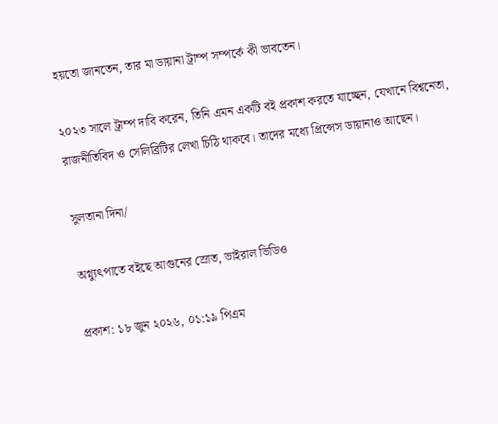হয়তো জানতেন, তার মা ডায়ানা ট্রাম্প সম্পর্কে কী ভাবতেন।

২০২৩ সালে ট্রাম্প দাবি করেন, তিনি এমন একটি বই প্রকাশ করতে যাচ্ছেন, যেখানে বিশ্বনেতা, রাজনীতিবিদ ও সেলিব্রিটির লেখা চিঠি থাকবে। তাদের মধ্যে প্রিন্সেস ডায়ানাও আছেন।

সুলতানা দিনা/

অগ্ন্যুৎপাতে বইছে আগুনের স্রোত, ভাইরাল ভিডিও

প্রকাশ: ১৮ জুন ২০২৬, ০১:১৯ পিএম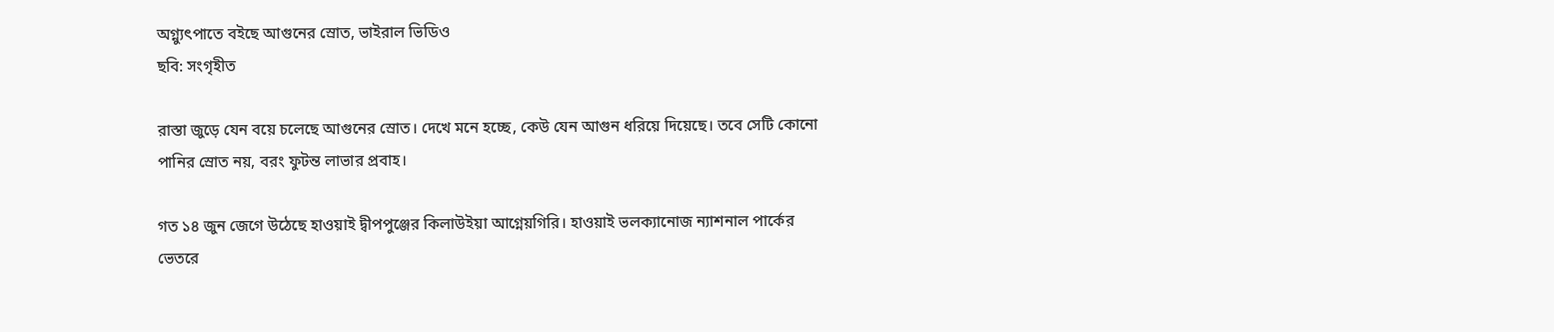অগ্ন্যুৎপাতে বইছে আগুনের স্রোত, ভাইরাল ভিডিও
ছবি: সংগৃহীত

রাস্তা জুড়ে যেন বয়ে চলেছে আগুনের স্রোত। দেখে মনে হচ্ছে, কেউ যেন আগুন ধরিয়ে দিয়েছে। তবে সেটি কোনো পানির স্রোত নয়, বরং ফুটন্ত লাভার প্রবাহ।

গত ১৪ জুন জেগে উঠেছে হাওয়াই দ্বীপপুঞ্জের কিলাউইয়া আগ্নেয়গিরি। হাওয়াই ভলক্যানোজ ন্যাশনাল পার্কের ভেতরে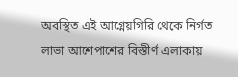অবস্থিত এই আগ্নেয়গিরি থেকে নির্গত লাভা আশেপাশের বিস্তীর্ণ এলাকায়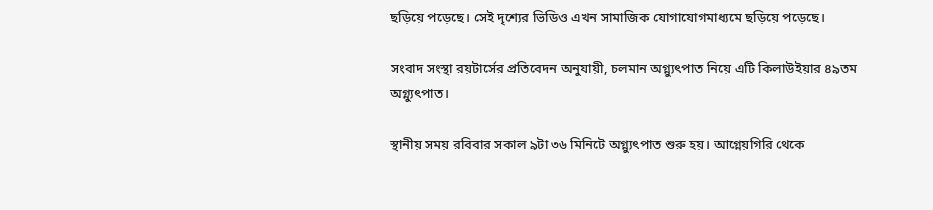ছড়িয়ে পড়েছে। সেই দৃশ্যের ভিডিও এখন সামাজিক যোগাযোগমাধ্যমে ছড়িয়ে পড়েছে।

সংবাদ সংস্থা রয়টার্সের প্রতিবেদন অনুযায়ী, চলমান অগ্ন্যুৎপাত নিয়ে এটি কিলাউইয়ার ৪৯তম অগ্ন্যুৎপাত।

স্থানীয় সময় রবিবার সকাল ৯টা ৩৬ মিনিটে অগ্ন্যুৎপাত শুরু হয়। আগ্নেয়গিরি থেকে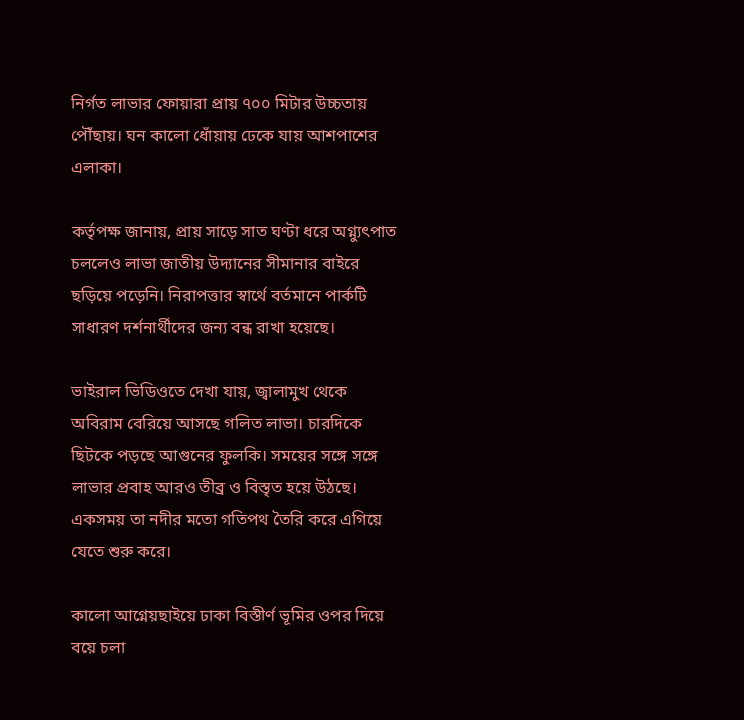নির্গত লাভার ফোয়ারা প্রায় ৭০০ মিটার উচ্চতায় পৌঁছায়। ঘন কালো ধোঁয়ায় ঢেকে যায় আশপাশের এলাকা।

কর্তৃপক্ষ জানায়, প্রায় সাড়ে সাত ঘণ্টা ধরে অগ্ন্যুৎপাত চললেও লাভা জাতীয় উদ্যানের সীমানার বাইরে ছড়িয়ে পড়েনি। নিরাপত্তার স্বার্থে বর্তমানে পার্কটি সাধারণ দর্শনার্থীদের জন্য বন্ধ রাখা হয়েছে।

ভাইরাল ভিডিওতে দেখা যায়, জ্বালামুখ থেকে অবিরাম বেরিয়ে আসছে গলিত লাভা। চারদিকে ছিটকে পড়ছে আগুনের ফুলকি। সময়ের সঙ্গে সঙ্গে লাভার প্রবাহ আরও তীব্র ও বিস্তৃত হয়ে উঠছে। একসময় তা নদীর মতো গতিপথ তৈরি করে এগিয়ে যেতে শুরু করে।

কালো আগ্নেয়ছাইয়ে ঢাকা বিস্তীর্ণ ভূমির ওপর দিয়ে বয়ে চলা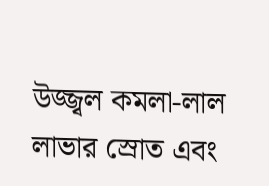উজ্জ্বল কমলা-লাল লাভার স্রোত এবং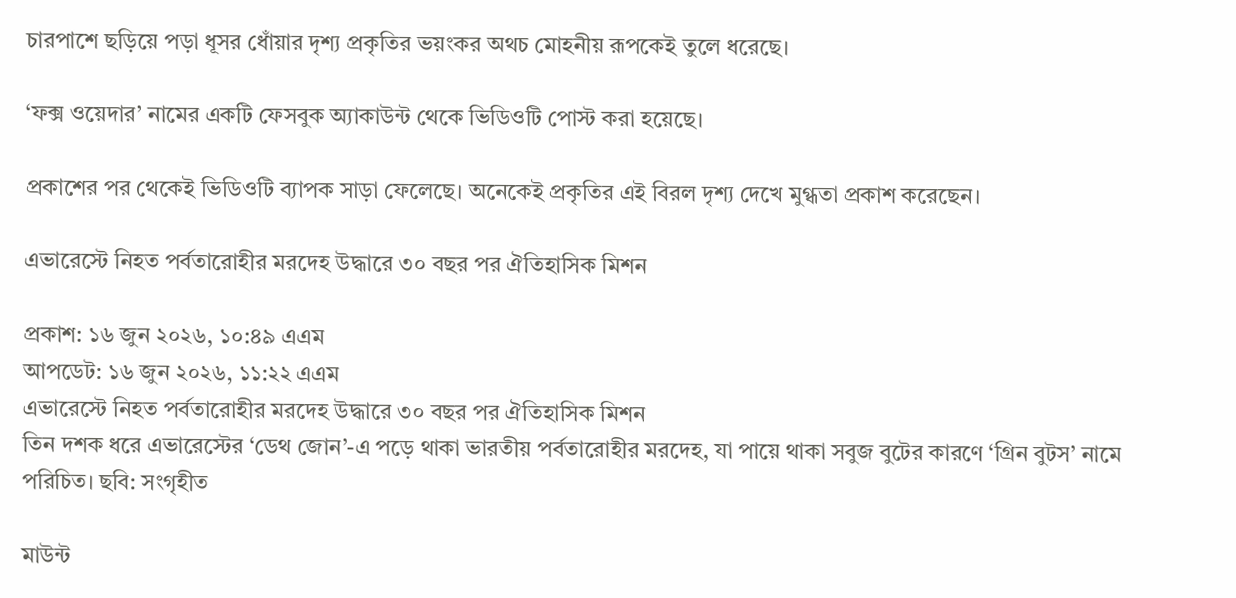চারপাশে ছড়িয়ে পড়া ধূসর ধোঁয়ার দৃশ্য প্রকৃতির ভয়ংকর অথচ মোহনীয় রূপকেই তুলে ধরেছে।

‘ফক্স ওয়েদার’ নামের একটি ফেসবুক অ্যাকাউন্ট থেকে ভিডিওটি পোস্ট করা হয়েছে।

প্রকাশের পর থেকেই ভিডিওটি ব্যাপক সাড়া ফেলেছে। অনেকেই প্রকৃতির এই বিরল দৃশ্য দেখে মুগ্ধতা প্রকাশ করেছেন।

এভারেস্টে নিহত পর্বতারোহীর মরদেহ উদ্ধারে ৩০ বছর পর ঐতিহাসিক মিশন

প্রকাশ: ১৬ জুন ২০২৬, ১০:৪৯ এএম
আপডেট: ১৬ জুন ২০২৬, ১১:২২ এএম
এভারেস্টে নিহত পর্বতারোহীর মরদেহ উদ্ধারে ৩০ বছর পর ঐতিহাসিক মিশন
তিন দশক ধরে এভারেস্টের ‘ডেথ জোন’-এ পড়ে থাকা ভারতীয় পর্বতারোহীর মরদেহ, যা পায়ে থাকা সবুজ বুটের কারণে ‘গ্রিন বুটস’ নামে পরিচিত। ছবি: সংগৃহীত

মাউন্ট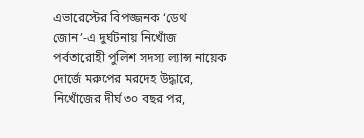এভারেস্টের বিপজ্জনক ‘ডেথ জোন’-এ দুর্ঘটনায় নিখোঁজ পর্বতারোহী পুলিশ সদস্য ল্যান্স নায়েক দোর্জে মরুপের মরদেহ উদ্ধারে, নিখোঁজের দীর্ঘ ৩০ বছর পর,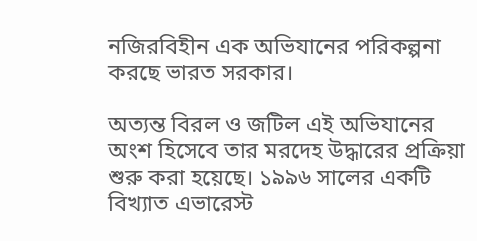নজিরবিহীন এক অভিযানের পরিকল্পনা করছে ভারত সরকার।

অত্যন্ত বিরল ও জটিল এই অভিযানের অংশ হিসেবে তার মরদেহ উদ্ধারের প্রক্রিয়া শুরু করা হয়েছে। ১৯৯৬ সালের একটি বিখ্যাত এভারেস্ট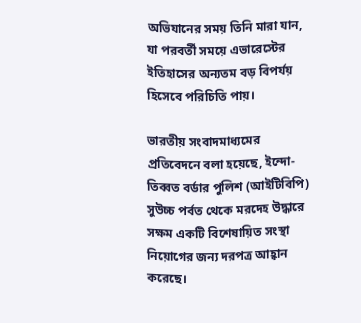অভিযানের সময় তিনি মারা যান, যা পরবর্তী সময়ে এভারেস্টের ইতিহাসের অন্যতম বড় বিপর্যয় হিসেবে পরিচিতি পায়।

ভারতীয় সংবাদমাধ্যমের প্রতিবেদনে বলা হয়েছে, ইন্দো-তিব্বত বর্ডার পুলিশ (আইটিবিপি) সুউচ্চ পর্বত থেকে মরদেহ উদ্ধারে সক্ষম একটি বিশেষায়িত সংস্থা নিয়োগের জন্য দরপত্র আহ্বান করেছে।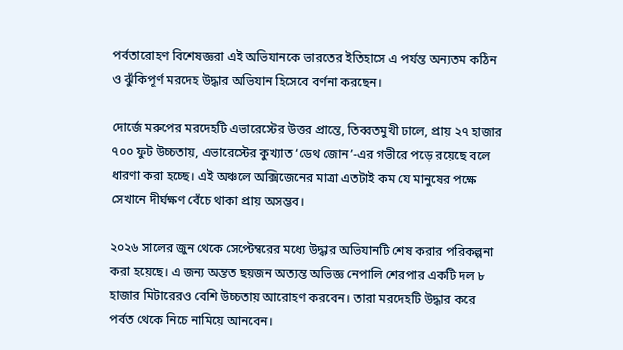পর্বতারোহণ বিশেষজ্ঞরা এই অভিযানকে ভারতের ইতিহাসে এ পর্যন্ত অন্যতম কঠিন ও ঝুঁকিপূর্ণ মরদেহ উদ্ধার অভিযান হিসেবে বর্ণনা করছেন।

দোর্জে মরুপের মরদেহটি এভারেস্টের উত্তর প্রান্তে, তিব্বতমুখী ঢালে, প্রায় ২৭ হাজার ৭০০ ফুট উচ্চতায়, এভারেস্টের কুখ্যাত ‘ডেথ জোন’-এর গভীরে পড়ে রয়েছে বলে ধারণা করা হচ্ছে। এই অঞ্চলে অক্সিজেনের মাত্রা এতটাই কম যে মানুষের পক্ষে সেখানে দীর্ঘক্ষণ বেঁচে থাকা প্রায় অসম্ভব।

২০২৬ সালের জুন থেকে সেপ্টেম্বরের মধ্যে উদ্ধার অভিযানটি শেষ করার পরিকল্পনা করা হয়েছে। এ জন্য অন্তত ছয়জন অত্যন্ত অভিজ্ঞ নেপালি শেরপার একটি দল ৮ হাজার মিটারেরও বেশি উচ্চতায় আরোহণ করবেন। তারা মরদেহটি উদ্ধার করে পর্বত থেকে নিচে নামিয়ে আনবেন।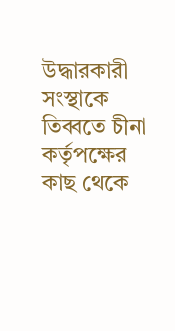উদ্ধারকারী সংস্থাকে তিব্বতে চীনা কর্তৃপক্ষের কাছ থেকে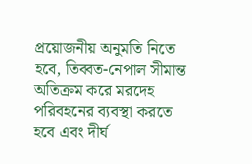প্রয়োজনীয় অনুমতি নিতে হবে, তিব্বত-নেপাল সীমান্ত অতিক্রম করে মরদেহ পরিবহনের ব্যবস্থা করতে হবে এবং দীর্ঘ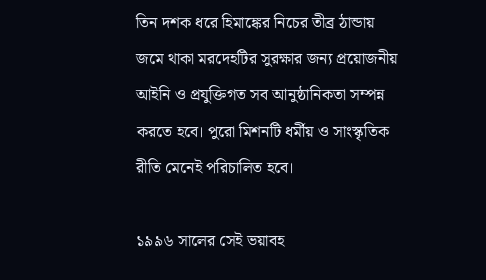তিন দশক ধরে হিমাঙ্কের নিচের তীব্র ঠান্ডায় জমে থাকা মরদেহটির সুরক্ষার জন্য প্রয়োজনীয় আইনি ও প্রযুক্তিগত সব আনুষ্ঠানিকতা সম্পন্ন করতে হবে। পুরো মিশনটি ধর্মীয় ও সাংস্কৃতিক রীতি মেনেই পরিচালিত হবে।

১৯৯৬ সালের সেই ভয়াবহ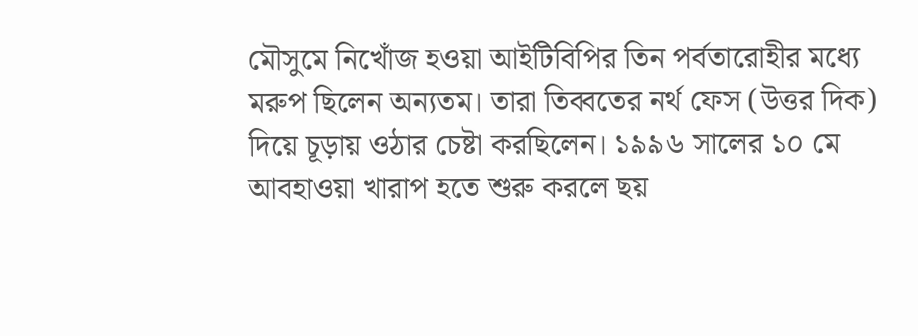মৌসুমে নিখোঁজ হওয়া আইটিবিপির তিন পর্বতারোহীর মধ্যে মরুপ ছিলেন অন্যতম। তারা তিব্বতের নর্থ ফেস (উত্তর দিক) দিয়ে চূড়ায় ওঠার চেষ্টা করছিলেন। ১৯৯৬ সালের ১০ মে আবহাওয়া খারাপ হতে শুরু করলে ছয়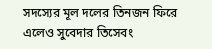সদস্যের মূল দলের তিনজন ফিরে এলেও সুবেদার তিসেবং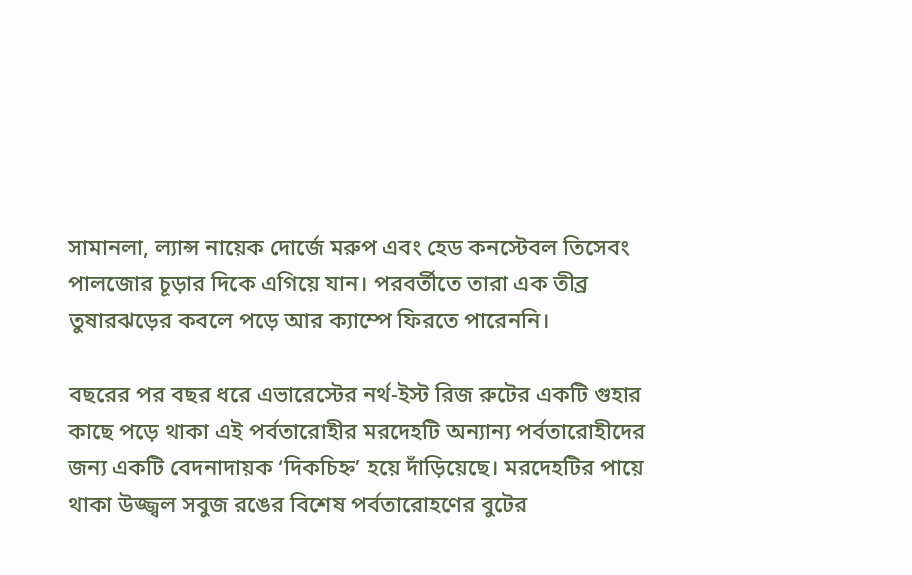সামানলা, ল্যান্স নায়েক দোর্জে মরুপ এবং হেড কনস্টেবল তিসেবং পালজোর চূড়ার দিকে এগিয়ে যান। পরবর্তীতে তারা এক তীব্র তুষারঝড়ের কবলে পড়ে আর ক্যাম্পে ফিরতে পারেননি।

বছরের পর বছর ধরে এভারেস্টের নর্থ-ইস্ট রিজ রুটের একটি গুহার কাছে পড়ে থাকা এই পর্বতারোহীর মরদেহটি অন্যান্য পর্বতারোহীদের জন্য একটি বেদনাদায়ক ‘দিকচিহ্ন’ হয়ে দাঁড়িয়েছে। মরদেহটির পায়ে থাকা উজ্জ্বল সবুজ রঙের বিশেষ পর্বতারোহণের বুটের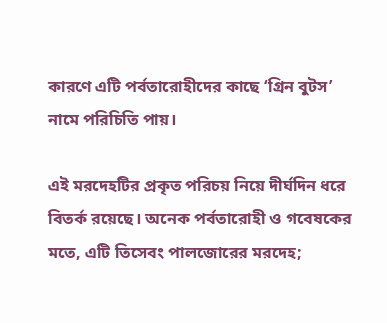কারণে এটি পর্বতারোহীদের কাছে ‘গ্রিন বুটস’ নামে পরিচিতি পায়।

এই মরদেহটির প্রকৃত পরিচয় নিয়ে দীর্ঘদিন ধরে বিতর্ক রয়েছে। অনেক পর্বতারোহী ও গবেষকের মতে, এটি তিসেবং পালজোরের মরদেহ;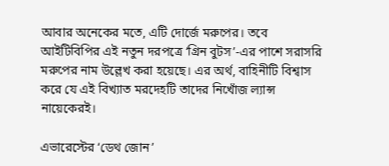আবার অনেকের মতে, এটি দোর্জে মরুপের। তবে আইটিবিপির এই নতুন দরপত্রে ‘গ্রিন বুটস’-এর পাশে সরাসরি মরুপের নাম উল্লেখ করা হয়েছে। এর অর্থ, বাহিনীটি বিশ্বাস করে যে এই বিখ্যাত মরদেহটি তাদের নিখোঁজ ল্যান্স নায়েকেরই।

এভারেস্টের ‘ডেথ জোন’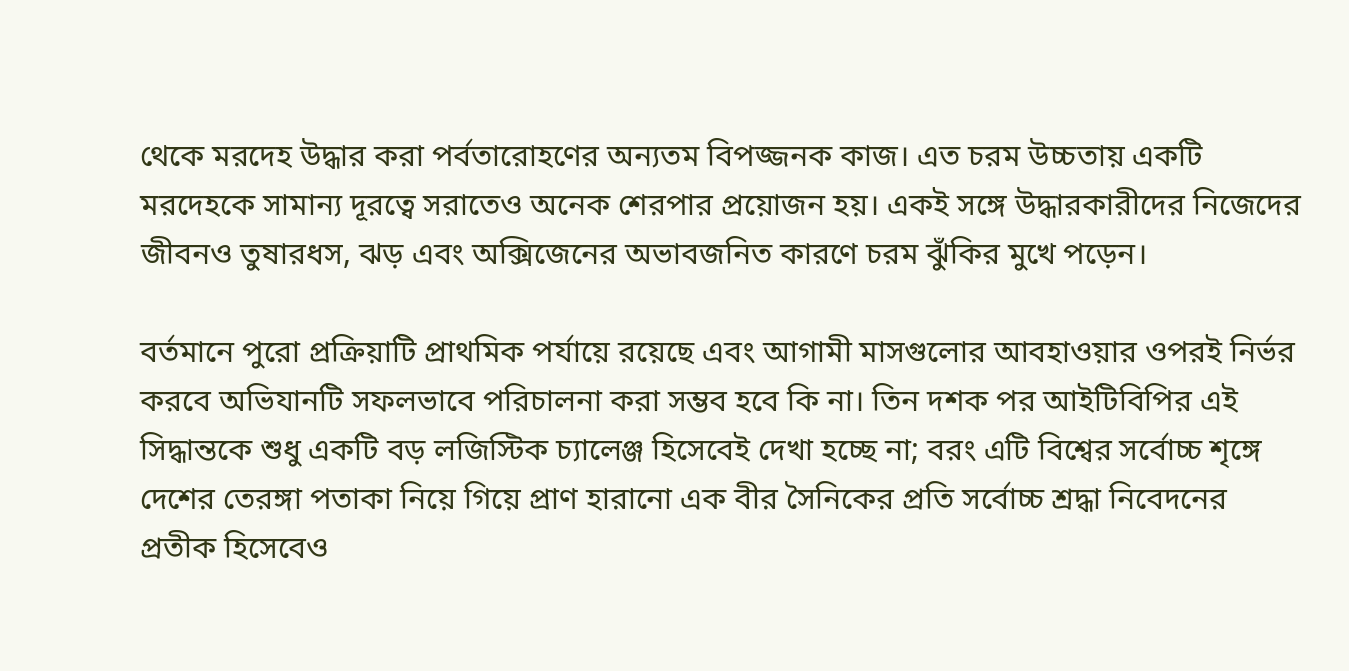থেকে মরদেহ উদ্ধার করা পর্বতারোহণের অন্যতম বিপজ্জনক কাজ। এত চরম উচ্চতায় একটি মরদেহকে সামান্য দূরত্বে সরাতেও অনেক শেরপার প্রয়োজন হয়। একই সঙ্গে উদ্ধারকারীদের নিজেদের জীবনও তুষারধস, ঝড় এবং অক্সিজেনের অভাবজনিত কারণে চরম ঝুঁকির মুখে পড়েন।

বর্তমানে পুরো প্রক্রিয়াটি প্রাথমিক পর্যায়ে রয়েছে এবং আগামী মাসগুলোর আবহাওয়ার ওপরই নির্ভর করবে অভিযানটি সফলভাবে পরিচালনা করা সম্ভব হবে কি না। তিন দশক পর আইটিবিপির এই সিদ্ধান্তকে শুধু একটি বড় লজিস্টিক চ্যালেঞ্জ হিসেবেই দেখা হচ্ছে না; বরং এটি বিশ্বের সর্বোচ্চ শৃঙ্গে দেশের তেরঙ্গা পতাকা নিয়ে গিয়ে প্রাণ হারানো এক বীর সৈনিকের প্রতি সর্বোচ্চ শ্রদ্ধা নিবেদনের প্রতীক হিসেবেও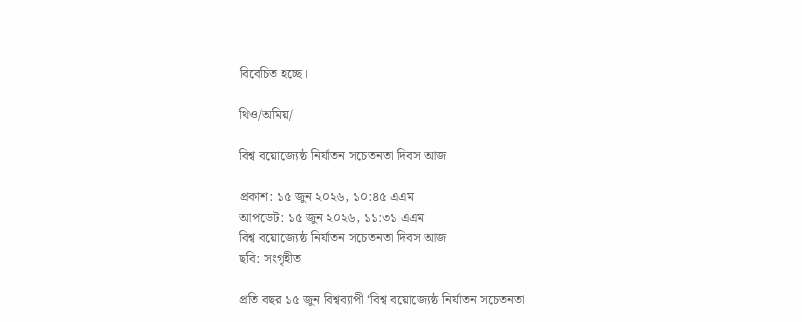বিবেচিত হচ্ছে।

থিও/অমিয়/

বিশ্ব বয়োজ্যেষ্ঠ নির্যাতন সচেতনতা দিবস আজ

প্রকাশ: ১৫ জুন ২০২৬, ১০:৪৫ এএম
আপডেট: ১৫ জুন ২০২৬, ১১:৩১ এএম
বিশ্ব বয়োজ্যেষ্ঠ নির্যাতন সচেতনতা দিবস আজ
ছবি: সংগৃহীত

প্রতি বছর ১৫ জুন বিশ্বব্যাপী ‘বিশ্ব বয়োজ্যেষ্ঠ নির্যাতন সচেতনতা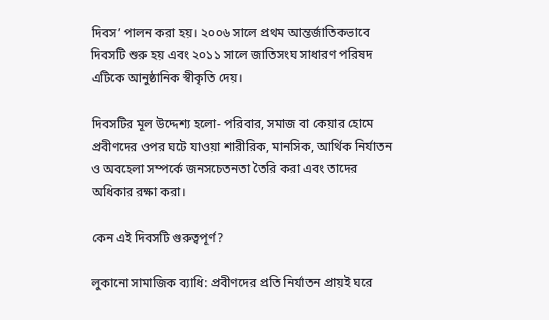দিবস’ পালন করা হয়। ২০০৬ সালে প্রথম আন্তর্জাতিকভাবে দিবসটি শুরু হয় এবং ২০১১ সালে জাতিসংঘ সাধারণ পরিষদ এটিকে আনুষ্ঠানিক স্বীকৃতি দেয়।

দিবসটির মূল উদ্দেশ্য হলো- পরিবার, সমাজ বা কেয়ার হোমে প্রবীণদের ওপর ঘটে যাওয়া শারীরিক, মানসিক, আর্থিক নির্যাতন ও অবহেলা সম্পর্কে জনসচেতনতা তৈরি করা এবং তাদের অধিকার রক্ষা করা।

কেন এই দিবসটি গুরুত্বপূর্ণ?

লুকানো সামাজিক ব্যাধি: প্রবীণদের প্রতি নির্যাতন প্রায়ই ঘরে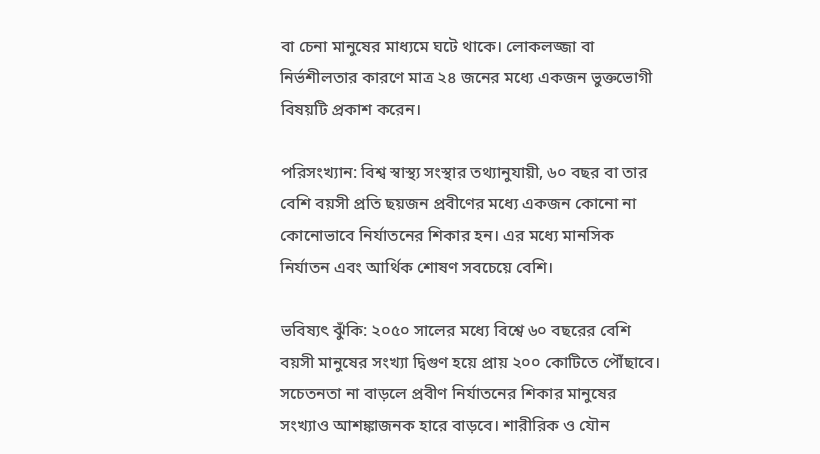বা চেনা মানুষের মাধ্যমে ঘটে থাকে। লোকলজ্জা বা নির্ভশীলতার কারণে মাত্র ২৪ জনের মধ্যে একজন ভুক্তভোগী বিষয়টি প্রকাশ করেন।

পরিসংখ্যান: বিশ্ব স্বাস্থ্য সংস্থার তথ্যানুযায়ী, ৬০ বছর বা তার বেশি বয়সী প্রতি ছয়জন প্রবীণের মধ্যে একজন কোনো না কোনোভাবে নির্যাতনের শিকার হন। এর মধ্যে মানসিক নির্যাতন এবং আর্থিক শোষণ সবচেয়ে বেশি।

ভবিষ্যৎ ঝুঁকি: ২০৫০ সালের মধ্যে বিশ্বে ৬০ বছরের বেশি বয়সী মানুষের সংখ্যা দ্বিগুণ হয়ে প্রায় ২০০ কোটিতে পৌঁছাবে। সচেতনতা না বাড়লে প্রবীণ নির্যাতনের শিকার মানুষের সংখ্যাও আশঙ্কাজনক হারে বাড়বে। শারীরিক ও যৌন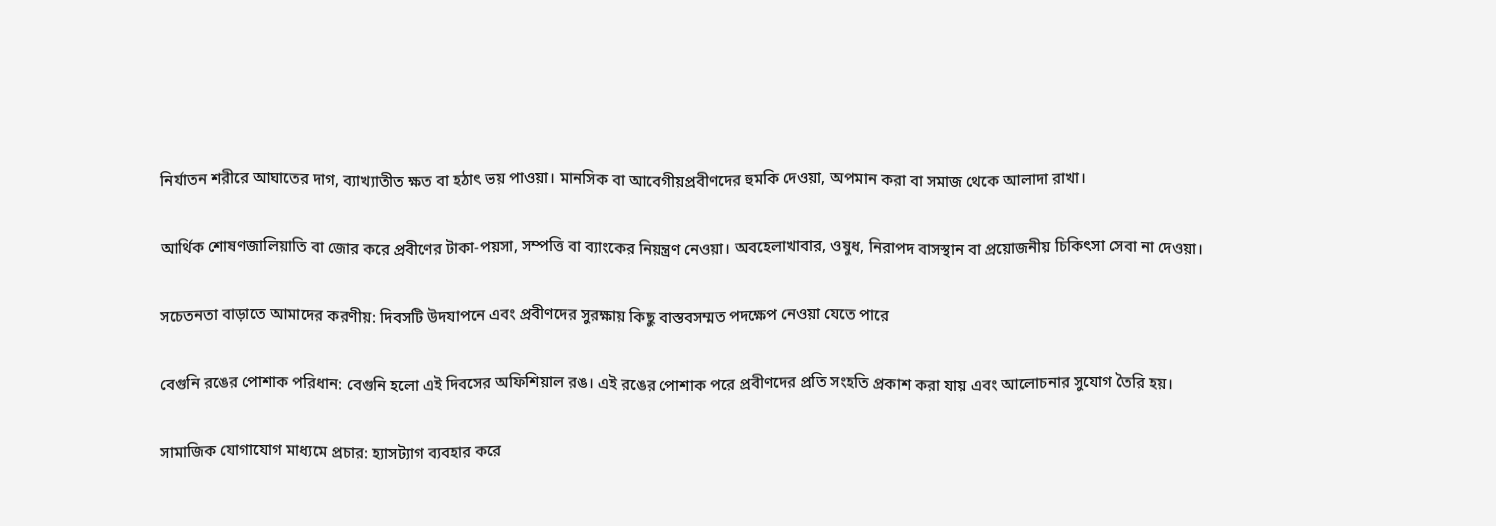নির্যাতন শরীরে আঘাতের দাগ, ব্যাখ্যাতীত ক্ষত বা হঠাৎ ভয় পাওয়া। মানসিক বা আবেগীয়প্রবীণদের হুমকি দেওয়া, অপমান করা বা সমাজ থেকে আলাদা রাখা।

আর্থিক শোষণজালিয়াতি বা জোর করে প্রবীণের টাকা-পয়সা, সম্পত্তি বা ব্যাংকের নিয়ন্ত্রণ নেওয়া। অবহেলাখাবার, ওষুধ, নিরাপদ বাসস্থান বা প্রয়োজনীয় চিকিৎসা সেবা না দেওয়া।

সচেতনতা বাড়াতে আমাদের করণীয়: দিবসটি উদযাপনে এবং প্রবীণদের সুরক্ষায় কিছু বাস্তবসম্মত পদক্ষেপ নেওয়া যেতে পারে

বেগুনি রঙের পোশাক পরিধান: বেগুনি হলো এই দিবসের অফিশিয়াল রঙ। এই রঙের পোশাক পরে প্রবীণদের প্রতি সংহতি প্রকাশ করা যায় এবং আলোচনার সুযোগ তৈরি হয়।

সামাজিক যোগাযোগ মাধ্যমে প্রচার: হ্যাসট্যাগ ব্যবহার করে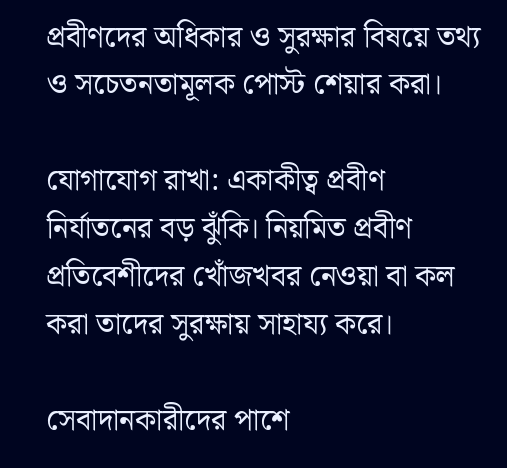প্রবীণদের অধিকার ও সুরক্ষার বিষয়ে তথ্য ও সচেতনতামূলক পোস্ট শেয়ার করা।

যোগাযোগ রাখা: একাকীত্ব প্রবীণ নির্যাতনের বড় ঝুঁকি। নিয়মিত প্রবীণ প্রতিবেশীদের খোঁজখবর নেওয়া বা কল করা তাদের সুরক্ষায় সাহায্য করে।

সেবাদানকারীদের পাশে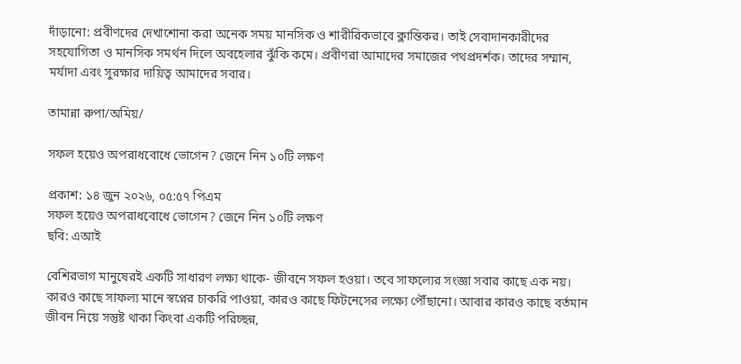দাঁড়ানো: প্রবীণদের দেখাশোনা করা অনেক সময় মানসিক ও শারীরিকভাবে ক্লান্তিকর। তাই সেবাদানকারীদের সহযোগিতা ও মানসিক সমর্থন দিলে অবহেলার ঝুঁকি কমে। প্রবীণরা আমাদের সমাজের পথপ্রদর্শক। তাদের সম্মান, মর্যাদা এবং সুরক্ষার দায়িত্ব আমাদের সবার।

তামান্না রুপা/অমিয়/

সফল হয়েও অপরাধবোধে ভোগেন? জেনে নিন ১০টি লক্ষণ

প্রকাশ: ১৪ জুন ২০২৬, ০৫:৫৭ পিএম
সফল হয়েও অপরাধবোধে ভোগেন? জেনে নিন ১০টি লক্ষণ
ছবি: এআই

বেশিরভাগ মানুষেরই একটি সাধারণ লক্ষ্য থাকে- জীবনে সফল হওয়া। তবে সাফল্যের সংজ্ঞা সবার কাছে এক নয়। কারও কাছে সাফল্য মানে স্বপ্নের চাকরি পাওয়া, কারও কাছে ফিটনেসের লক্ষ্যে পৌঁছানো। আবার কারও কাছে বর্তমান জীবন নিয়ে সন্তুষ্ট থাকা কিংবা একটি পরিচ্ছন্ন,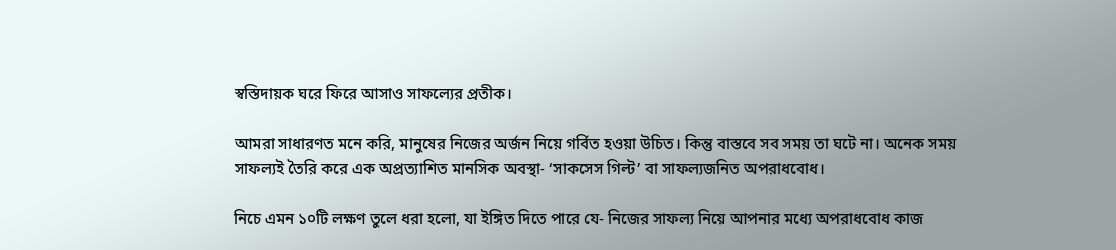স্বস্তিদায়ক ঘরে ফিরে আসাও সাফল্যের প্রতীক।

আমরা সাধারণত মনে করি, মানুষের নিজের অর্জন নিয়ে গর্বিত হওয়া উচিত। কিন্তু বাস্তবে সব সময় তা ঘটে না। অনেক সময় সাফল্যই তৈরি করে এক অপ্রত্যাশিত মানসিক অবস্থা- ‘সাকসেস গিল্ট’ বা সাফল্যজনিত অপরাধবোধ।

নিচে এমন ১০টি লক্ষণ তুলে ধরা হলো, যা ইঙ্গিত দিতে পারে যে- নিজের সাফল্য নিয়ে আপনার মধ্যে অপরাধবোধ কাজ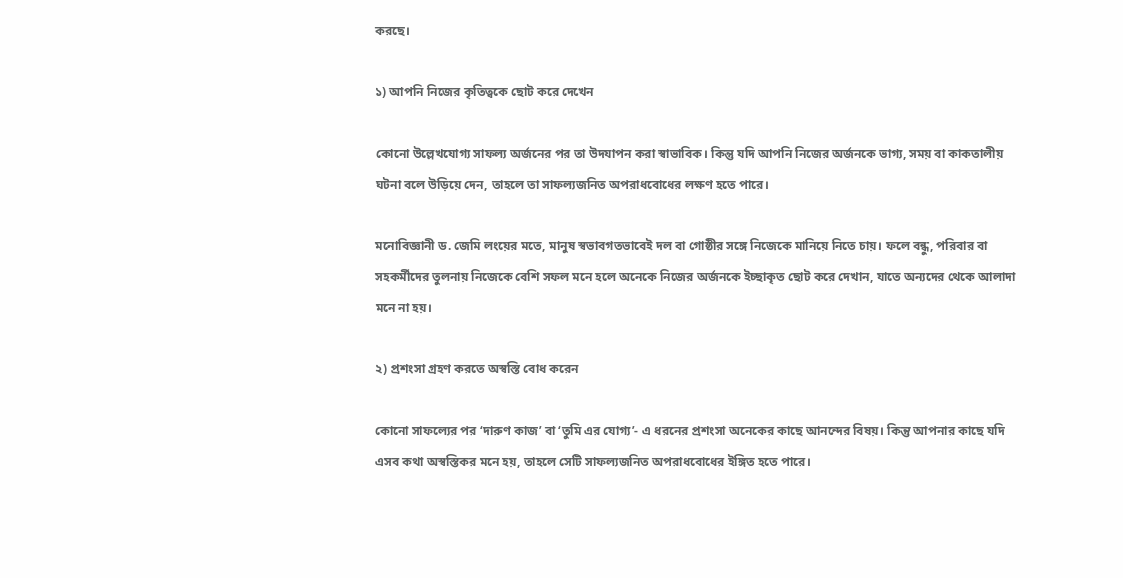করছে।

১) আপনি নিজের কৃতিত্বকে ছোট করে দেখেন

কোনো উল্লেখযোগ্য সাফল্য অর্জনের পর তা উদযাপন করা স্বাভাবিক। কিন্তু যদি আপনি নিজের অর্জনকে ভাগ্য, সময় বা কাকতালীয় ঘটনা বলে উড়িয়ে দেন, তাহলে তা সাফল্যজনিত অপরাধবোধের লক্ষণ হতে পারে।

মনোবিজ্ঞানী ড. জেমি লংয়ের মতে, মানুষ স্বভাবগতভাবেই দল বা গোষ্ঠীর সঙ্গে নিজেকে মানিয়ে নিতে চায়। ফলে বন্ধু, পরিবার বা সহকর্মীদের তুলনায় নিজেকে বেশি সফল মনে হলে অনেকে নিজের অর্জনকে ইচ্ছাকৃত ছোট করে দেখান, যাতে অন্যদের থেকে আলাদা মনে না হয়।

২) প্রশংসা গ্রহণ করতে অস্বস্তি বোধ করেন

কোনো সাফল্যের পর ‘দারুণ কাজ’ বা ‘তুমি এর যোগ্য’- এ ধরনের প্রশংসা অনেকের কাছে আনন্দের বিষয়। কিন্তু আপনার কাছে যদি এসব কথা অস্বস্তিকর মনে হয়, তাহলে সেটি সাফল্যজনিত অপরাধবোধের ইঙ্গিত হতে পারে।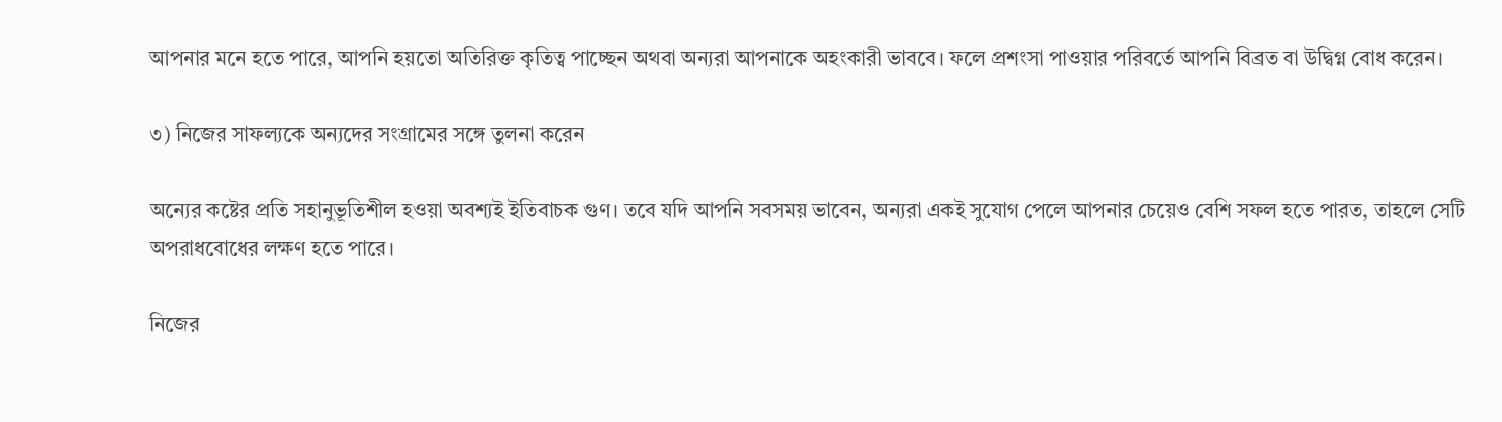আপনার মনে হতে পারে, আপনি হয়তো অতিরিক্ত কৃতিত্ব পাচ্ছেন অথবা অন্যরা আপনাকে অহংকারী ভাববে। ফলে প্রশংসা পাওয়ার পরিবর্তে আপনি বিব্রত বা উদ্বিগ্ন বোধ করেন।

৩) নিজের সাফল্যকে অন্যদের সংগ্রামের সঙ্গে তুলনা করেন

অন্যের কষ্টের প্রতি সহানুভূতিশীল হওয়া অবশ্যই ইতিবাচক গুণ। তবে যদি আপনি সবসময় ভাবেন, অন্যরা একই সুযোগ পেলে আপনার চেয়েও বেশি সফল হতে পারত, তাহলে সেটি অপরাধবোধের লক্ষণ হতে পারে।

নিজের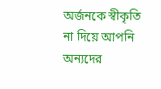অর্জনকে স্বীকৃতি না দিয়ে আপনি অন্যদের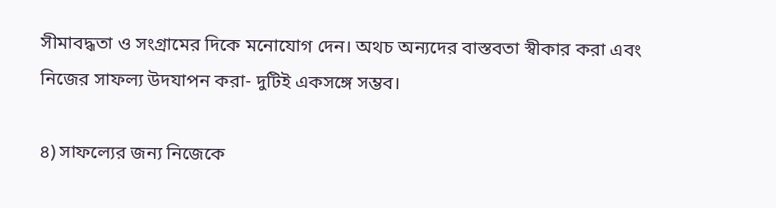সীমাবদ্ধতা ও সংগ্রামের দিকে মনোযোগ দেন। অথচ অন্যদের বাস্তবতা স্বীকার করা এবং নিজের সাফল্য উদযাপন করা- দুটিই একসঙ্গে সম্ভব।

৪) সাফল্যের জন্য নিজেকে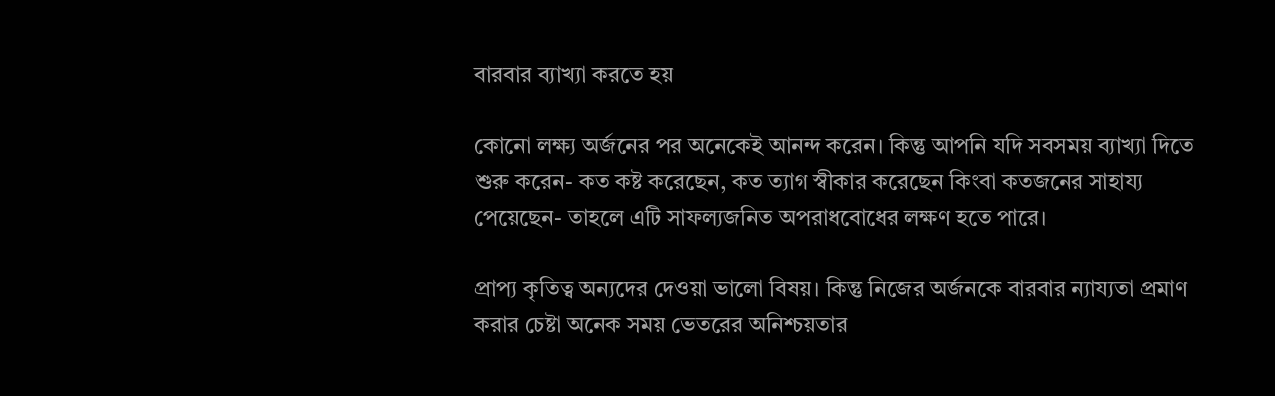বারবার ব্যাখ্যা করতে হয়

কোনো লক্ষ্য অর্জনের পর অনেকেই আনন্দ করেন। কিন্তু আপনি যদি সবসময় ব্যাখ্যা দিতে শুরু করেন- কত কষ্ট করেছেন, কত ত্যাগ স্বীকার করেছেন কিংবা কতজনের সাহায্য পেয়েছেন- তাহলে এটি সাফল্যজনিত অপরাধবোধের লক্ষণ হতে পারে।

প্রাপ্য কৃতিত্ব অন্যদের দেওয়া ভালো বিষয়। কিন্তু নিজের অর্জনকে বারবার ন্যায্যতা প্রমাণ করার চেষ্টা অনেক সময় ভেতরের অনিশ্চয়তার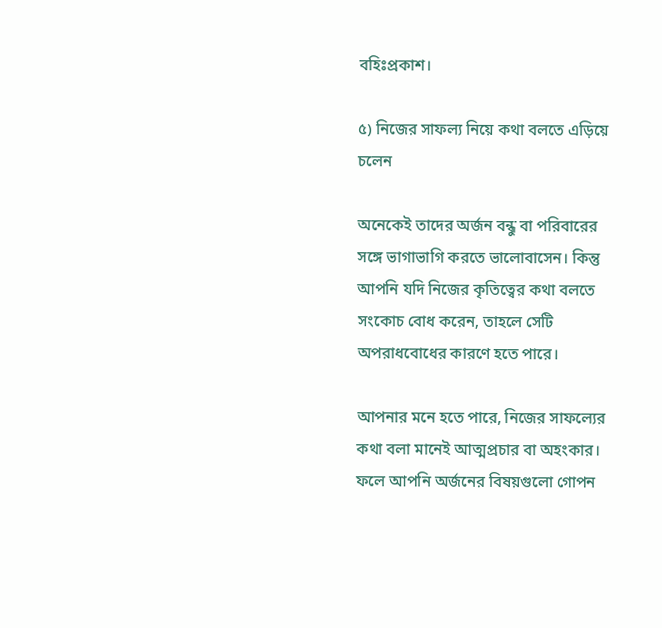বহিঃপ্রকাশ।

৫) নিজের সাফল্য নিয়ে কথা বলতে এড়িয়ে চলেন

অনেকেই তাদের অর্জন বন্ধু বা পরিবারের সঙ্গে ভাগাভাগি করতে ভালোবাসেন। কিন্তু আপনি যদি নিজের কৃতিত্বের কথা বলতে সংকোচ বোধ করেন, তাহলে সেটি অপরাধবোধের কারণে হতে পারে।

আপনার মনে হতে পারে, নিজের সাফল্যের কথা বলা মানেই আত্মপ্রচার বা অহংকার। ফলে আপনি অর্জনের বিষয়গুলো গোপন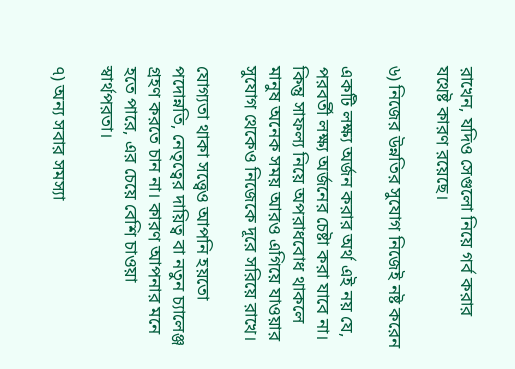রাখেন, যদিও সেগুলো নিয়ে গর্ব করার যথেষ্ট কারণ রয়েছে।

৬) নিজের উন্নতির সুযোগ নিজেই নষ্ট করেন

একটি লক্ষ্য অর্জন করার অর্থ এই নয় যে, পরবর্তী লক্ষ্য অর্জনের চেষ্টা করা যাবে না। কিন্তু সাফল্য নিয়ে অপরাধবোধ থাকলে মানুষ অনেক সময় আরও এগিয়ে যাওয়ার সুযোগ থেকেও নিজেকে দূরে সরিয়ে রাখে।

যোগ্যতা থাকা সত্ত্বেও আপনি হয়তো পদোন্নতি, নেতৃত্বের দায়িত্ব বা নতুন চ্যালেঞ্জ গ্রহণ করতে চান না। কারণ আপনার মনে হতে পারে, এর চেয়ে বেশি চাওয়া স্বার্থপরতা।

৭) অন্য সবার সমস্যা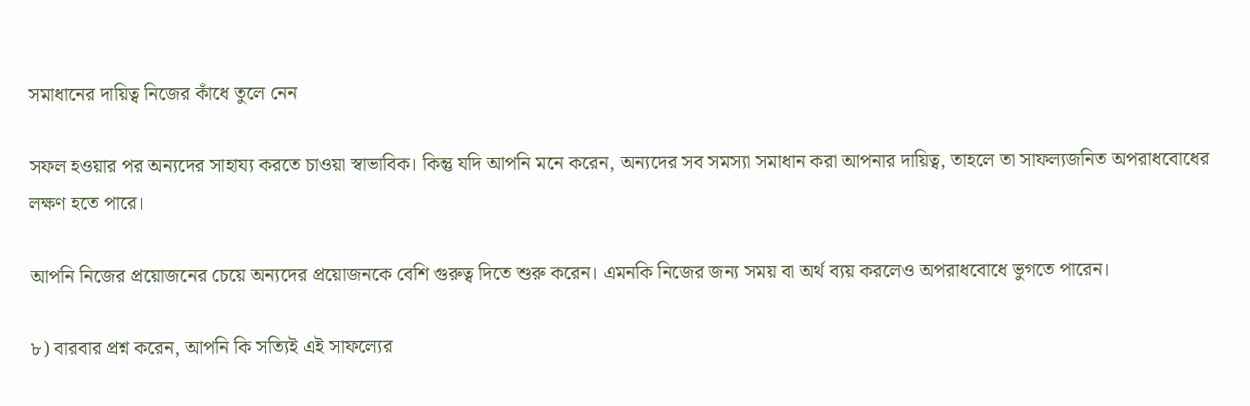সমাধানের দায়িত্ব নিজের কাঁধে তুলে নেন

সফল হওয়ার পর অন্যদের সাহায্য করতে চাওয়া স্বাভাবিক। কিন্তু যদি আপনি মনে করেন, অন্যদের সব সমস্যা সমাধান করা আপনার দায়িত্ব, তাহলে তা সাফল্যজনিত অপরাধবোধের লক্ষণ হতে পারে।

আপনি নিজের প্রয়োজনের চেয়ে অন্যদের প্রয়োজনকে বেশি গুরুত্ব দিতে শুরু করেন। এমনকি নিজের জন্য সময় বা অর্থ ব্যয় করলেও অপরাধবোধে ভুগতে পারেন।

৮) বারবার প্রশ্ন করেন, আপনি কি সত্যিই এই সাফল্যের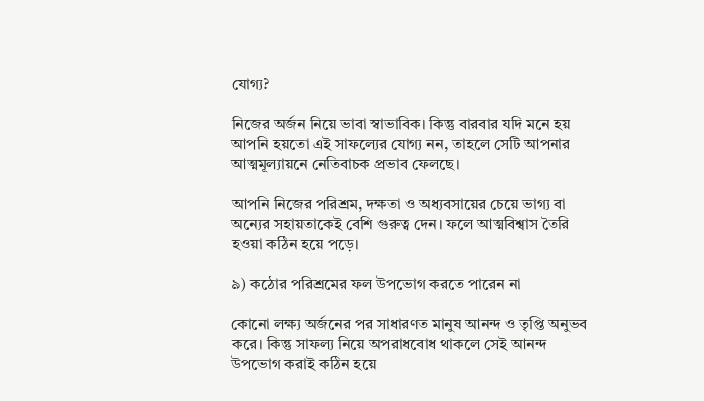যোগ্য?

নিজের অর্জন নিয়ে ভাবা স্বাভাবিক। কিন্তু বারবার যদি মনে হয় আপনি হয়তো এই সাফল্যের যোগ্য নন, তাহলে সেটি আপনার আত্মমূল্যায়নে নেতিবাচক প্রভাব ফেলছে।

আপনি নিজের পরিশ্রম, দক্ষতা ও অধ্যবসায়ের চেয়ে ভাগ্য বা অন্যের সহায়তাকেই বেশি গুরুত্ব দেন। ফলে আত্মবিশ্বাস তৈরি হওয়া কঠিন হয়ে পড়ে।

৯) কঠোর পরিশ্রমের ফল উপভোগ করতে পারেন না

কোনো লক্ষ্য অর্জনের পর সাধারণত মানুষ আনন্দ ও তৃপ্তি অনুভব করে। কিন্তু সাফল্য নিয়ে অপরাধবোধ থাকলে সেই আনন্দ উপভোগ করাই কঠিন হয়ে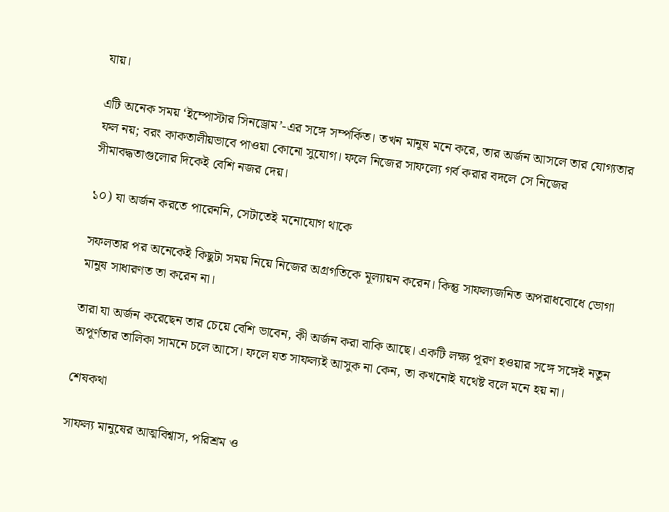যায়।

এটি অনেক সময় ‘ইম্পোস্টার সিনড্রোম’-এর সঙ্গে সম্পর্কিত। তখন মানুষ মনে করে, তার অর্জন আসলে তার যোগ্যতার ফল নয়; বরং কাকতালীয়ভাবে পাওয়া কোনো সুযোগ। ফলে নিজের সাফল্যে গর্ব করার বদলে সে নিজের সীমাবদ্ধতাগুলোর দিকেই বেশি নজর দেয়।

১০) যা অর্জন করতে পারেননি, সেটাতেই মনোযোগ থাকে

সফলতার পর অনেকেই কিছুটা সময় নিয়ে নিজের অগ্রগতিকে মূল্যায়ন করেন। কিন্তু সাফল্যজনিত অপরাধবোধে ভোগা মানুষ সাধারণত তা করেন না।

তারা যা অর্জন করেছেন তার চেয়ে বেশি ভাবেন, কী অর্জন করা বাকি আছে। একটি লক্ষ্য পূরণ হওয়ার সঙ্গে সঙ্গেই নতুন অপূর্ণতার তালিকা সামনে চলে আসে। ফলে যত সাফল্যই আসুক না কেন, তা কখনোই যথেষ্ট বলে মনে হয় না।

শেষকথা

সাফল্য মানুষের আত্মবিশ্বাস, পরিশ্রম ও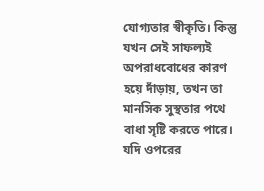যোগ্যতার স্বীকৃতি। কিন্তু যখন সেই সাফল্যই অপরাধবোধের কারণ হয়ে দাঁড়ায়, তখন তা মানসিক সুস্থতার পথে বাধা সৃষ্টি করতে পারে। যদি ওপরের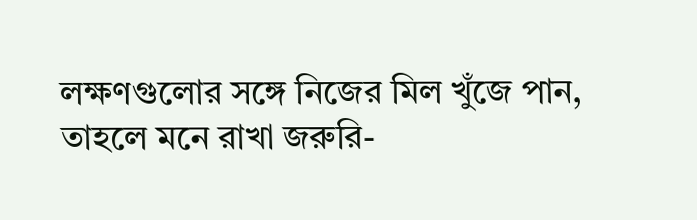লক্ষণগুলোর সঙ্গে নিজের মিল খুঁজে পান, তাহলে মনে রাখা জরুরি-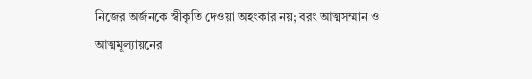নিজের অর্জনকে স্বীকৃতি দেওয়া অহংকার নয়; বরং আত্মসম্মান ও আত্মমূল্যায়নের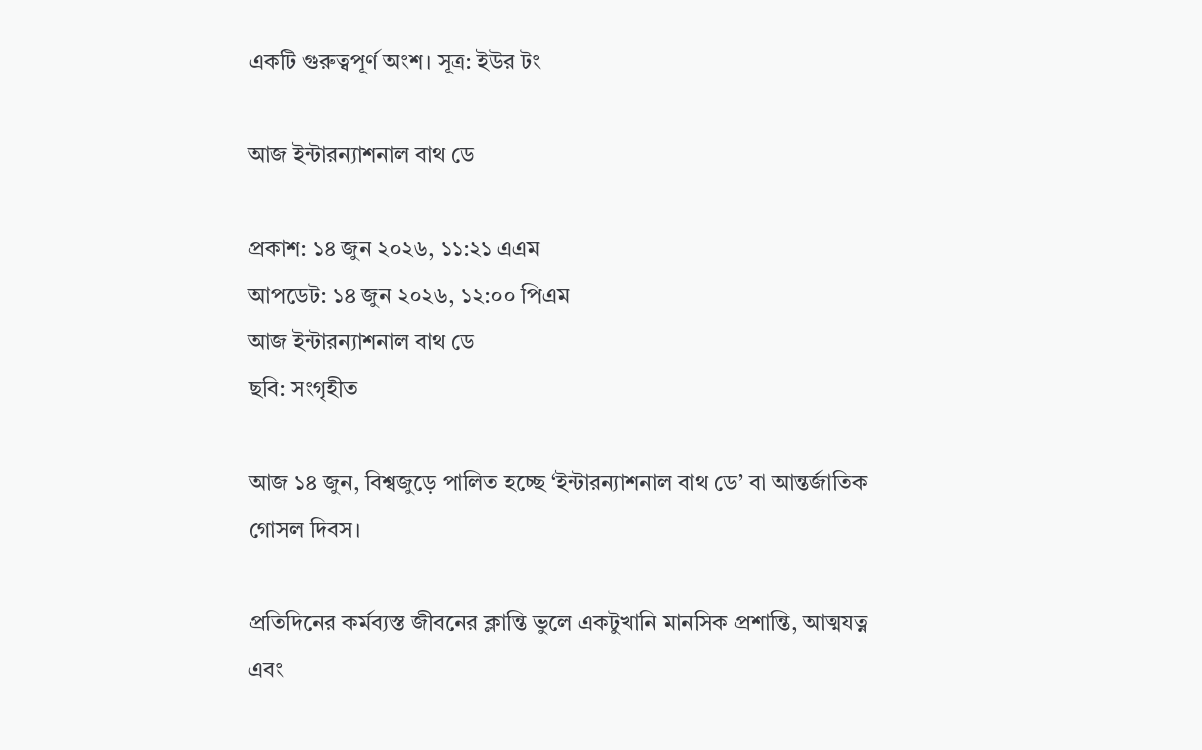একটি গুরুত্বপূর্ণ অংশ। সূত্র: ইউর টং

আজ ইন্টারন্যাশনাল বাথ ডে

প্রকাশ: ১৪ জুন ২০২৬, ১১:২১ এএম
আপডেট: ১৪ জুন ২০২৬, ১২:০০ পিএম
আজ ইন্টারন্যাশনাল বাথ ডে
ছবি: সংগৃহীত

আজ ১৪ জুন, বিশ্বজুড়ে পালিত হচ্ছে ‘ইন্টারন্যাশনাল বাথ ডে’ বা আন্তর্জাতিক গোসল দিবস।

প্রতিদিনের কর্মব্যস্ত জীবনের ক্লান্তি ভুলে একটুখানি মানসিক প্রশান্তি, আত্মযত্ন এবং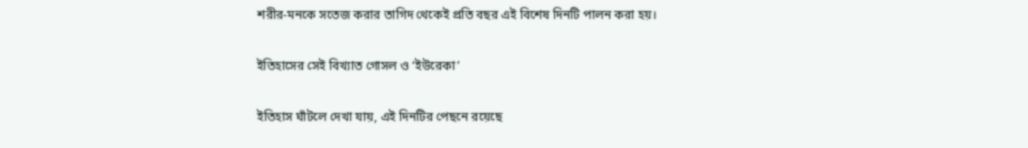শরীর-মনকে সতেজ করার তাগিদ থেকেই প্রতি বছর এই বিশেষ দিনটি পালন করা হয়।

ইতিহাসের সেই বিখ্যাত গোসল ও ‘ইউরেকা’

ইতিহাস ঘাঁটলে দেখা যায়, এই দিনটির পেছনে রয়েছে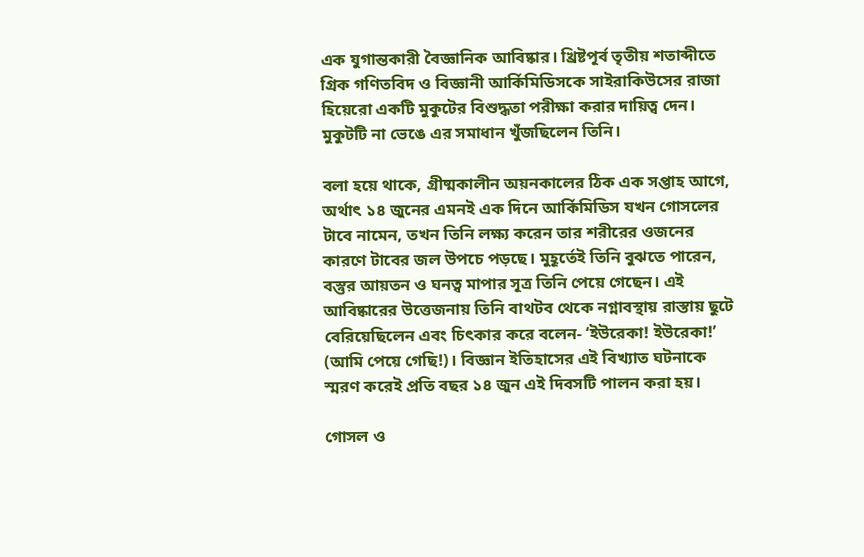এক যুগান্তকারী বৈজ্ঞানিক আবিষ্কার। খ্রিষ্টপূর্ব তৃতীয় শতাব্দীতে গ্রিক গণিতবিদ ও বিজ্ঞানী আর্কিমিডিসকে সাইরাকিউসের রাজা হিয়েরো একটি মুকুটের বিশুদ্ধতা পরীক্ষা করার দায়িত্ব দেন। মুকুটটি না ভেঙে এর সমাধান খুঁজছিলেন তিনি।

বলা হয়ে থাকে, গ্রীষ্মকালীন অয়নকালের ঠিক এক সপ্তাহ আগে, অর্থাৎ ১৪ জুনের এমনই এক দিনে আর্কিমিডিস যখন গোসলের টাবে নামেন, তখন তিনি লক্ষ্য করেন তার শরীরের ওজনের কারণে টাবের জল উপচে পড়ছে। মুহূর্তেই তিনি বুঝতে পারেন, বস্তুর আয়তন ও ঘনত্ব মাপার সূত্র তিনি পেয়ে গেছেন। এই আবিষ্কারের উত্তেজনায় তিনি বাথটব থেকে নগ্নাবস্থায় রাস্তায় ছুটে বেরিয়েছিলেন এবং চিৎকার করে বলেন- ‘ইউরেকা! ইউরেকা!’ (আমি পেয়ে গেছি!)। বিজ্ঞান ইতিহাসের এই বিখ্যাত ঘটনাকে স্মরণ করেই প্রতি বছর ১৪ জুন এই দিবসটি পালন করা হয়।

গোসল ও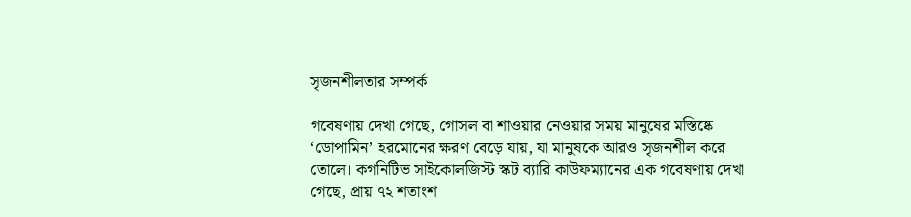সৃজনশীলতার সম্পর্ক

গবেষণায় দেখা গেছে, গোসল বা শাওয়ার নেওয়ার সময় মানুষের মস্তিষ্কে ‘ডোপামিন’ হরমোনের ক্ষরণ বেড়ে যায়, যা মানুষকে আরও সৃজনশীল করে তোলে। কগনিটিভ সাইকোলজিস্ট স্কট ব্যারি কাউফম্যানের এক গবেষণায় দেখা গেছে, প্রায় ৭২ শতাংশ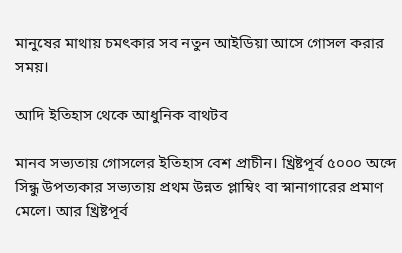মানুষের মাথায় চমৎকার সব নতুন আইডিয়া আসে গোসল করার সময়।

আদি ইতিহাস থেকে আধুনিক বাথটব

মানব সভ্যতায় গোসলের ইতিহাস বেশ প্রাচীন। খ্রিষ্টপূর্ব ৫০০০ অব্দে সিন্ধু উপত্যকার সভ্যতায় প্রথম উন্নত প্লাম্বিং বা স্নানাগারের প্রমাণ মেলে। আর খ্রিষ্টপূর্ব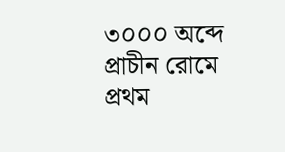৩০০০ অব্দে প্রাচীন রোমে প্রথম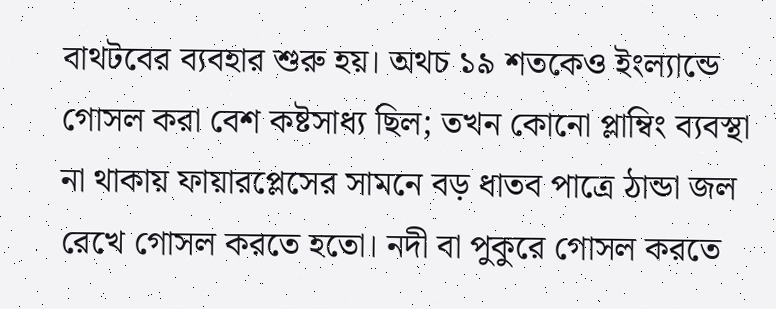বাথটবের ব্যবহার শুরু হয়। অথচ ১৯ শতকেও ইংল্যান্ডে গোসল করা বেশ কষ্টসাধ্য ছিল; তখন কোনো প্লাম্বিং ব্যবস্থা না থাকায় ফায়ারপ্লেসের সামনে বড় ধাতব পাত্রে ঠান্ডা জল রেখে গোসল করতে হতো। নদী বা পুকুরে গোসল করতে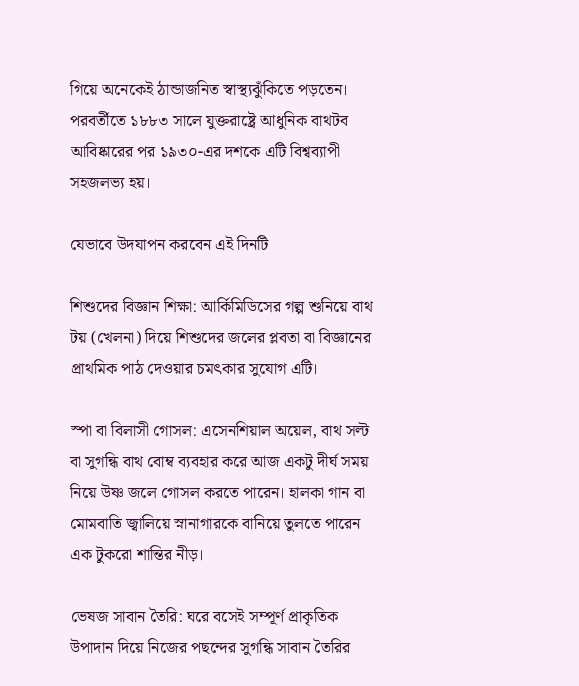গিয়ে অনেকেই ঠান্ডাজনিত স্বাস্থ্যঝুঁকিতে পড়তেন। পরবর্তীতে ১৮৮৩ সালে যুক্তরাষ্ট্রে আধুনিক বাথটব আবিষ্কারের পর ১৯৩০-এর দশকে এটি বিশ্বব্যাপী সহজলভ্য হয়।

যেভাবে উদযাপন করবেন এই দিনটি

শিশুদের বিজ্ঞান শিক্ষা: আর্কিমিডিসের গল্প শুনিয়ে বাথ টয় (খেলনা) দিয়ে শিশুদের জলের প্লবতা বা বিজ্ঞানের প্রাথমিক পাঠ দেওয়ার চমৎকার সুযোগ এটি।

স্পা বা বিলাসী গোসল: এসেনশিয়াল অয়েল, বাথ সল্ট বা সুগন্ধি বাথ বোম্ব ব্যবহার করে আজ একটু দীর্ঘ সময় নিয়ে উষ্ণ জলে গোসল করতে পারেন। হালকা গান বা মোমবাতি জ্বালিয়ে স্নানাগারকে বানিয়ে তুলতে পারেন এক টুকরো শান্তির নীড়।

ভেষজ সাবান তৈরি: ঘরে বসেই সম্পূর্ণ প্রাকৃতিক উপাদান দিয়ে নিজের পছন্দের সুগন্ধি সাবান তৈরির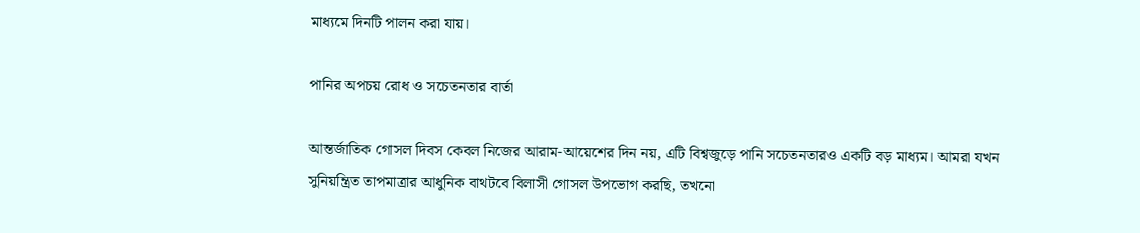মাধ্যমে দিনটি পালন করা যায়।

পানির অপচয় রোধ ও সচেতনতার বার্তা

আন্তর্জাতিক গোসল দিবস কেবল নিজের আরাম-আয়েশের দিন নয়, এটি বিশ্বজুড়ে পানি সচেতনতারও একটি বড় মাধ্যম। আমরা যখন সুনিয়ন্ত্রিত তাপমাত্রার আধুনিক বাথটবে বিলাসী গোসল উপভোগ করছি, তখনো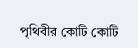পৃথিবীর কোটি কোটি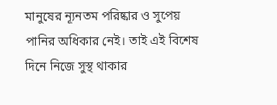মানুষের ন্যূনতম পরিষ্কার ও সুপেয় পানির অধিকার নেই। তাই এই বিশেষ দিনে নিজে সুস্থ থাকার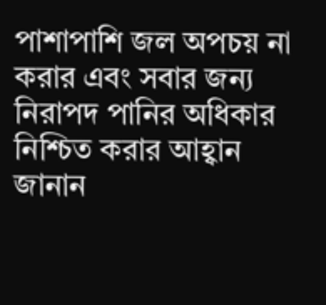পাশাপাশি জল অপচয় না করার এবং সবার জন্য নিরাপদ পানির অধিকার নিশ্চিত করার আহ্বান জানান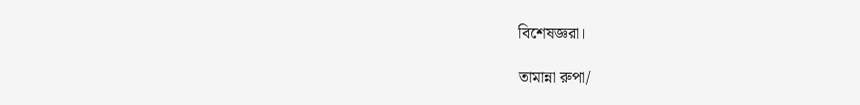বিশেষজ্ঞরা।

তামান্না রুপা/